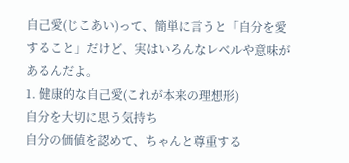自己愛(じこあい)って、簡単に言うと「自分を愛すること」だけど、実はいろんなレベルや意味があるんだよ。
1. 健康的な自己愛(これが本来の理想形)
自分を大切に思う気持ち
自分の価値を認めて、ちゃんと尊重する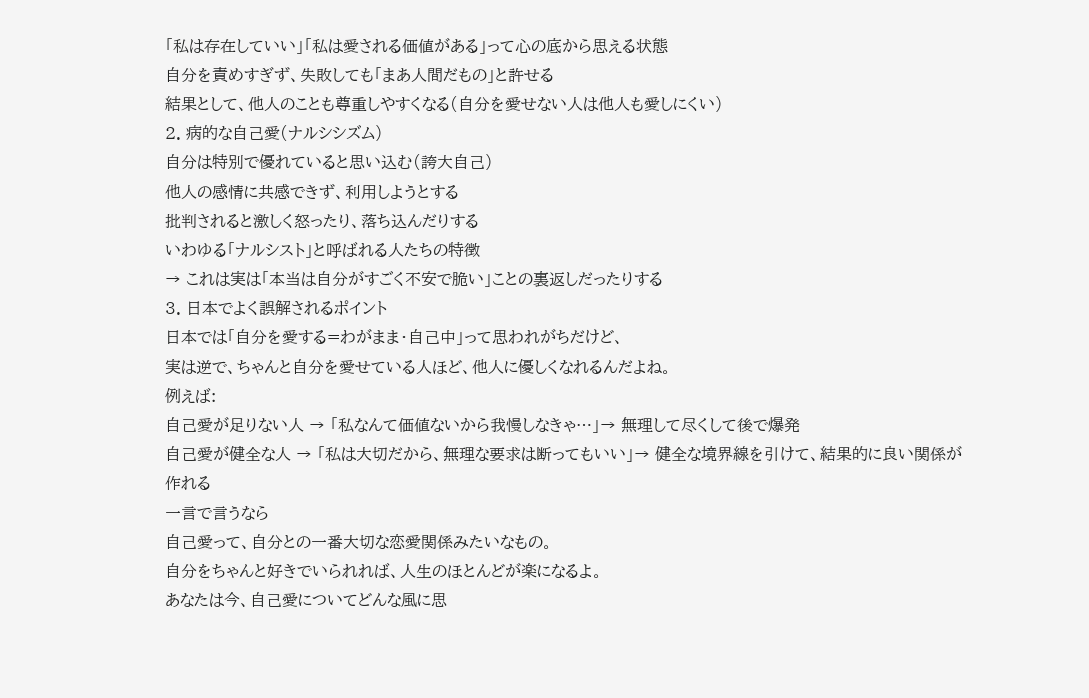「私は存在していい」「私は愛される価値がある」って心の底から思える状態
自分を責めすぎず、失敗しても「まあ人間だもの」と許せる
結果として、他人のことも尊重しやすくなる(自分を愛せない人は他人も愛しにくい)
2. 病的な自己愛(ナルシシズム)
自分は特別で優れていると思い込む(誇大自己)
他人の感情に共感できず、利用しようとする
批判されると激しく怒ったり、落ち込んだりする
いわゆる「ナルシスト」と呼ばれる人たちの特徴
→ これは実は「本当は自分がすごく不安で脆い」ことの裏返しだったりする
3. 日本でよく誤解されるポイント
日本では「自分を愛する=わがまま・自己中」って思われがちだけど、
実は逆で、ちゃんと自分を愛せている人ほど、他人に優しくなれるんだよね。
例えば:
自己愛が足りない人 → 「私なんて価値ないから我慢しなきゃ…」→ 無理して尽くして後で爆発
自己愛が健全な人 → 「私は大切だから、無理な要求は断ってもいい」→ 健全な境界線を引けて、結果的に良い関係が作れる
一言で言うなら
自己愛って、自分との一番大切な恋愛関係みたいなもの。
自分をちゃんと好きでいられれば、人生のほとんどが楽になるよ。
あなたは今、自己愛についてどんな風に思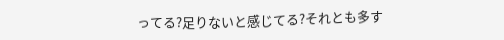ってる?足りないと感じてる?それとも多す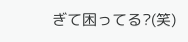ぎて困ってる?(笑)